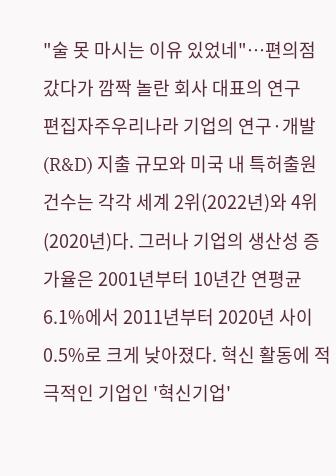"술 못 마시는 이유 있었네"…편의점 갔다가 깜짝 놀란 회사 대표의 연구
편집자주우리나라 기업의 연구·개발(R&D) 지출 규모와 미국 내 특허출원 건수는 각각 세계 2위(2022년)와 4위(2020년)다. 그러나 기업의 생산성 증가율은 2001년부터 10년간 연평균 6.1%에서 2011년부터 2020년 사이 0.5%로 크게 낮아졌다. 혁신 활동에 적극적인 기업인 '혁신기업'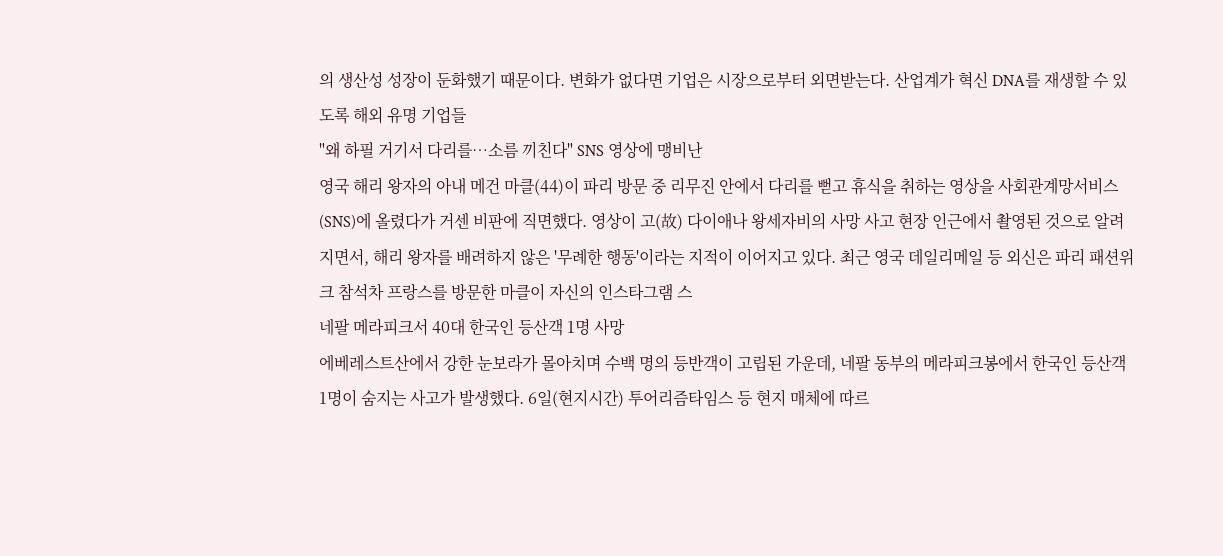의 생산성 성장이 둔화했기 때문이다. 변화가 없다면 기업은 시장으로부터 외면받는다. 산업계가 혁신 DNA를 재생할 수 있도록 해외 유명 기업들
"왜 하필 거기서 다리를…소름 끼친다" SNS 영상에 맹비난
영국 해리 왕자의 아내 메건 마클(44)이 파리 방문 중 리무진 안에서 다리를 뻗고 휴식을 취하는 영상을 사회관계망서비스(SNS)에 올렸다가 거센 비판에 직면했다. 영상이 고(故) 다이애나 왕세자비의 사망 사고 현장 인근에서 촬영된 것으로 알려지면서, 해리 왕자를 배려하지 않은 '무례한 행동'이라는 지적이 이어지고 있다. 최근 영국 데일리메일 등 외신은 파리 패션위크 참석차 프랑스를 방문한 마클이 자신의 인스타그램 스
네팔 메라피크서 40대 한국인 등산객 1명 사망
에베레스트산에서 강한 눈보라가 몰아치며 수백 명의 등반객이 고립된 가운데, 네팔 동부의 메라피크봉에서 한국인 등산객 1명이 숨지는 사고가 발생했다. 6일(현지시간) 투어리즘타임스 등 현지 매체에 따르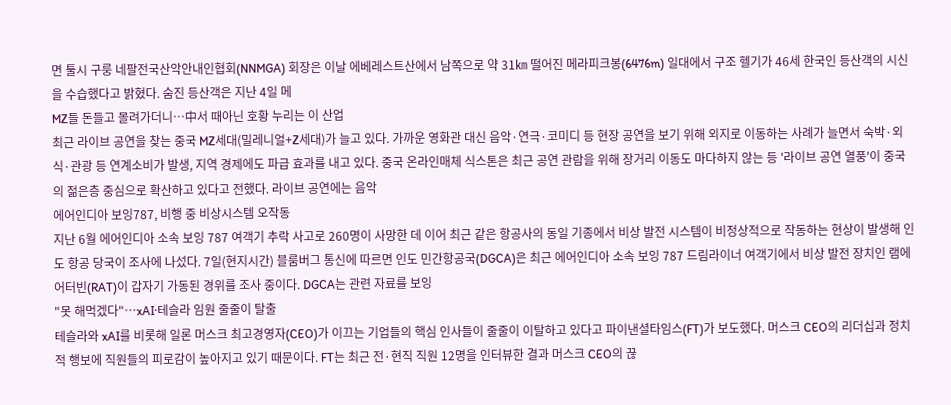면 툴시 구룽 네팔전국산악안내인협회(NNMGA) 회장은 이날 에베레스트산에서 남쪽으로 약 31㎞ 떨어진 메라피크봉(6476m) 일대에서 구조 헬기가 46세 한국인 등산객의 시신을 수습했다고 밝혔다. 숨진 등산객은 지난 4일 메
MZ들 돈들고 몰려가더니…中서 때아닌 호황 누리는 이 산업
최근 라이브 공연을 찾는 중국 MZ세대(밀레니얼+Z세대)가 늘고 있다. 가까운 영화관 대신 음악·연극·코미디 등 현장 공연을 보기 위해 외지로 이동하는 사례가 늘면서 숙박·외식·관광 등 연계소비가 발생, 지역 경제에도 파급 효과를 내고 있다. 중국 온라인매체 식스톤은 최근 공연 관람을 위해 장거리 이동도 마다하지 않는 등 '라이브 공연 열풍'이 중국의 젊은층 중심으로 확산하고 있다고 전했다. 라이브 공연에는 음악
에어인디아 보잉787, 비행 중 비상시스템 오작동
지난 6월 에어인디아 소속 보잉 787 여객기 추락 사고로 260명이 사망한 데 이어 최근 같은 항공사의 동일 기종에서 비상 발전 시스템이 비정상적으로 작동하는 현상이 발생해 인도 항공 당국이 조사에 나섰다. 7일(현지시간) 블룸버그 통신에 따르면 인도 민간항공국(DGCA)은 최근 에어인디아 소속 보잉 787 드림라이너 여객기에서 비상 발전 장치인 램에어터빈(RAT)이 갑자기 가동된 경위를 조사 중이다. DGCA는 관련 자료를 보잉
"못 해먹겠다"…xAI·테슬라 임원 줄줄이 탈출
테슬라와 xAI를 비롯해 일론 머스크 최고경영자(CEO)가 이끄는 기업들의 핵심 인사들이 줄줄이 이탈하고 있다고 파이낸셜타임스(FT)가 보도했다. 머스크 CEO의 리더십과 정치적 행보에 직원들의 피로감이 높아지고 있기 때문이다. FT는 최근 전·현직 직원 12명을 인터뷰한 결과 머스크 CEO의 끊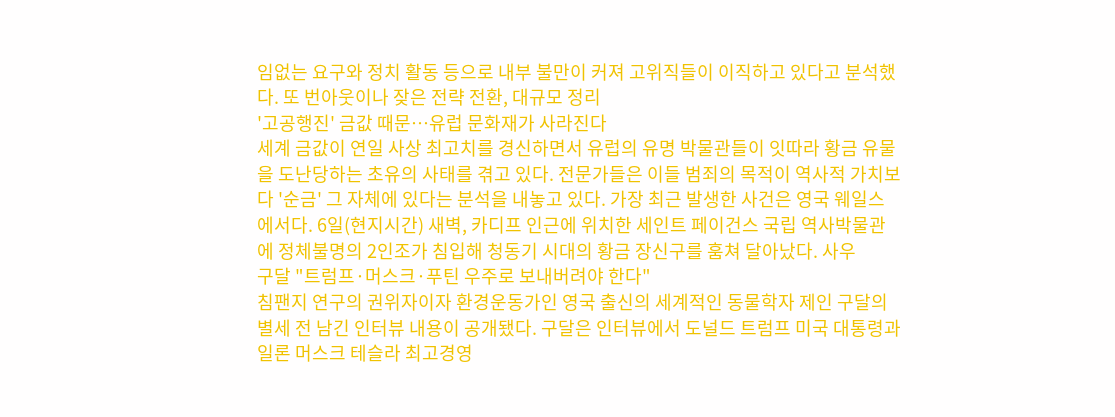임없는 요구와 정치 활동 등으로 내부 불만이 커져 고위직들이 이직하고 있다고 분석했다. 또 번아웃이나 잦은 전략 전환, 대규모 정리
'고공행진' 금값 때문…유럽 문화재가 사라진다
세계 금값이 연일 사상 최고치를 경신하면서 유럽의 유명 박물관들이 잇따라 황금 유물을 도난당하는 초유의 사태를 겪고 있다. 전문가들은 이들 범죄의 목적이 역사적 가치보다 '순금' 그 자체에 있다는 분석을 내놓고 있다. 가장 최근 발생한 사건은 영국 웨일스에서다. 6일(현지시간) 새벽, 카디프 인근에 위치한 세인트 페이건스 국립 역사박물관에 정체불명의 2인조가 침입해 청동기 시대의 황금 장신구를 훔쳐 달아났다. 사우
구달 "트럼프·머스크·푸틴 우주로 보내버려야 한다"
침팬지 연구의 권위자이자 환경운동가인 영국 출신의 세계적인 동물학자 제인 구달의 별세 전 남긴 인터뷰 내용이 공개됐다. 구달은 인터뷰에서 도널드 트럼프 미국 대통령과 일론 머스크 테슬라 최고경영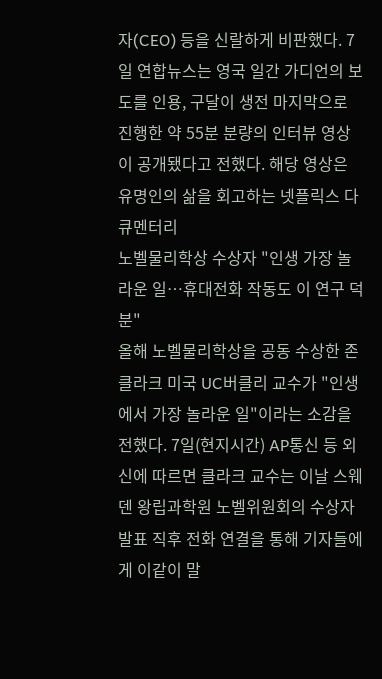자(CEO) 등을 신랄하게 비판했다. 7일 연합뉴스는 영국 일간 가디언의 보도를 인용, 구달이 생전 마지막으로 진행한 약 55분 분량의 인터뷰 영상이 공개됐다고 전했다. 해당 영상은 유명인의 삶을 회고하는 넷플릭스 다큐멘터리
노벨물리학상 수상자 "인생 가장 놀라운 일…휴대전화 작동도 이 연구 덕분"
올해 노벨물리학상을 공동 수상한 존 클라크 미국 UC버클리 교수가 "인생에서 가장 놀라운 일"이라는 소감을 전했다. 7일(현지시간) AP통신 등 외신에 따르면 클라크 교수는 이날 스웨덴 왕립과학원 노벨위원회의 수상자 발표 직후 전화 연결을 통해 기자들에게 이같이 말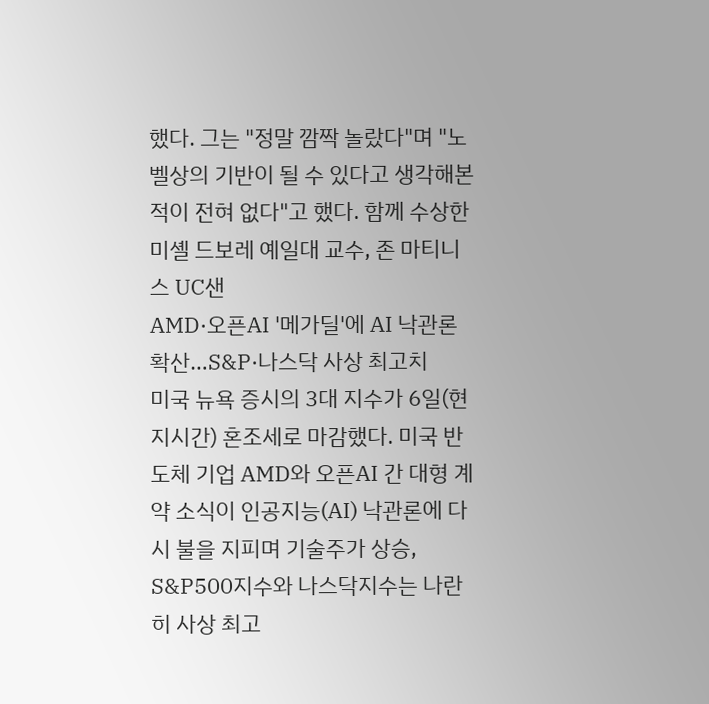했다. 그는 "정말 깜짝 놀랐다"며 "노벨상의 기반이 될 수 있다고 생각해본 적이 전혀 없다"고 했다. 함께 수상한 미셸 드보레 예일대 교수, 존 마티니스 UC샌
AMD·오픈AI '메가딜'에 AI 낙관론 확산…S&P·나스닥 사상 최고치
미국 뉴욕 증시의 3대 지수가 6일(현지시간) 혼조세로 마감했다. 미국 반도체 기업 AMD와 오픈AI 간 대형 계약 소식이 인공지능(AI) 낙관론에 다시 불을 지피며 기술주가 상승, S&P500지수와 나스닥지수는 나란히 사상 최고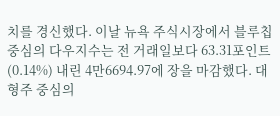치를 경신했다. 이날 뉴욕 주식시장에서 블루칩 중심의 다우지수는 전 거래일보다 63.31포인트(0.14%) 내린 4만6694.97에 장을 마감했다. 대형주 중심의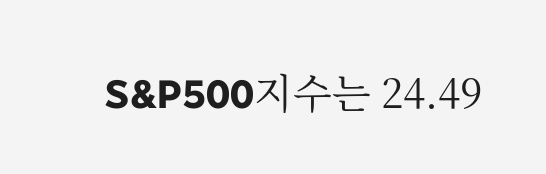S&P500지수는 24.49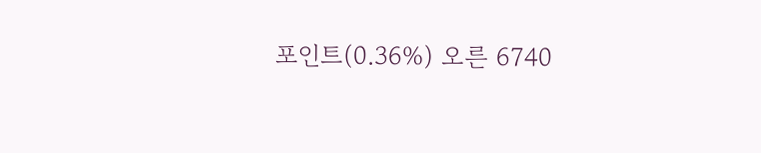포인트(0.36%) 오른 6740